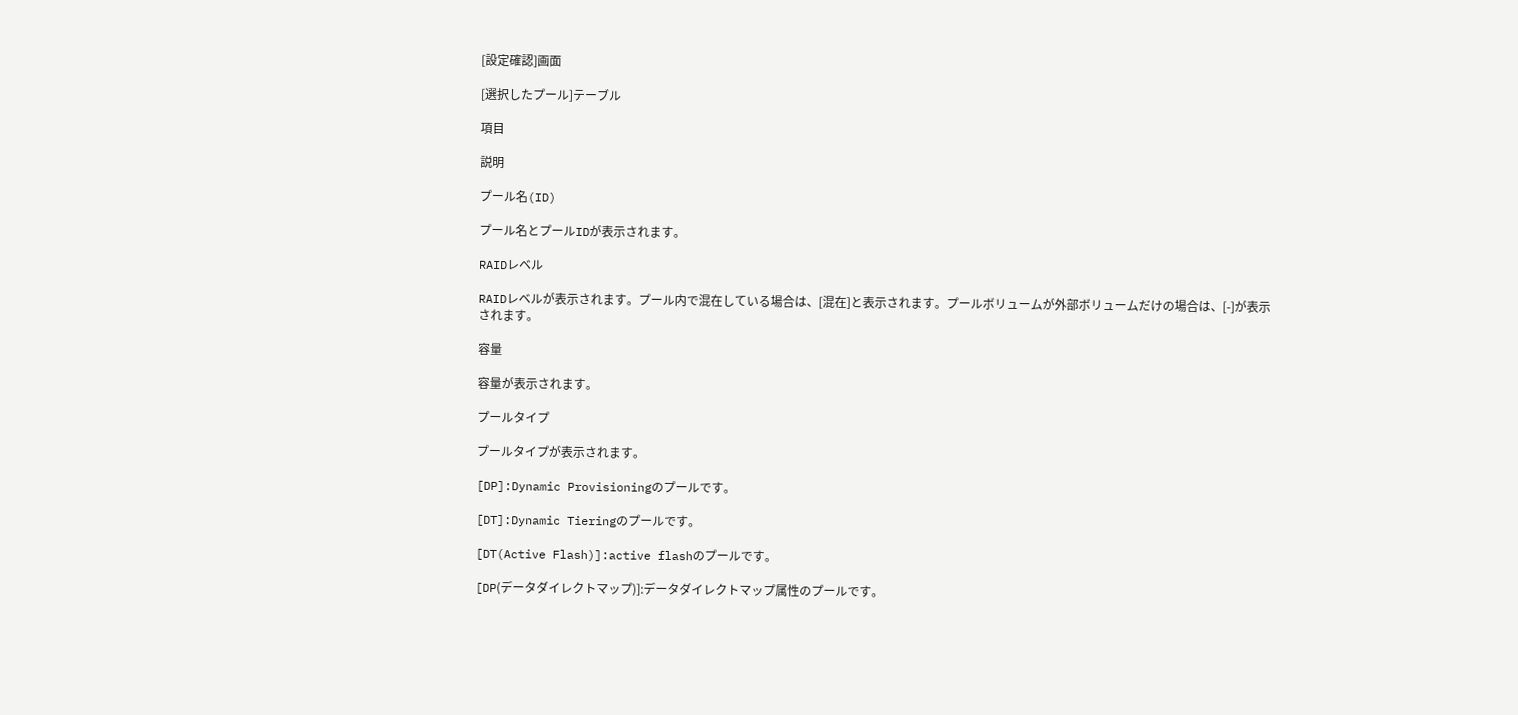[設定確認]画面

[選択したプール]テーブル

項目

説明

プール名(ID)

プール名とプールIDが表示されます。

RAIDレベル

RAIDレベルが表示されます。プール内で混在している場合は、[混在]と表示されます。プールボリュームが外部ボリュームだけの場合は、[-]が表示されます。

容量

容量が表示されます。

プールタイプ

プールタイプが表示されます。

[DP]:Dynamic Provisioningのプールです。

[DT]:Dynamic Tieringのプールです。

[DT(Active Flash)]:active flashのプールです。

[DP(データダイレクトマップ)]:データダイレクトマップ属性のプールです。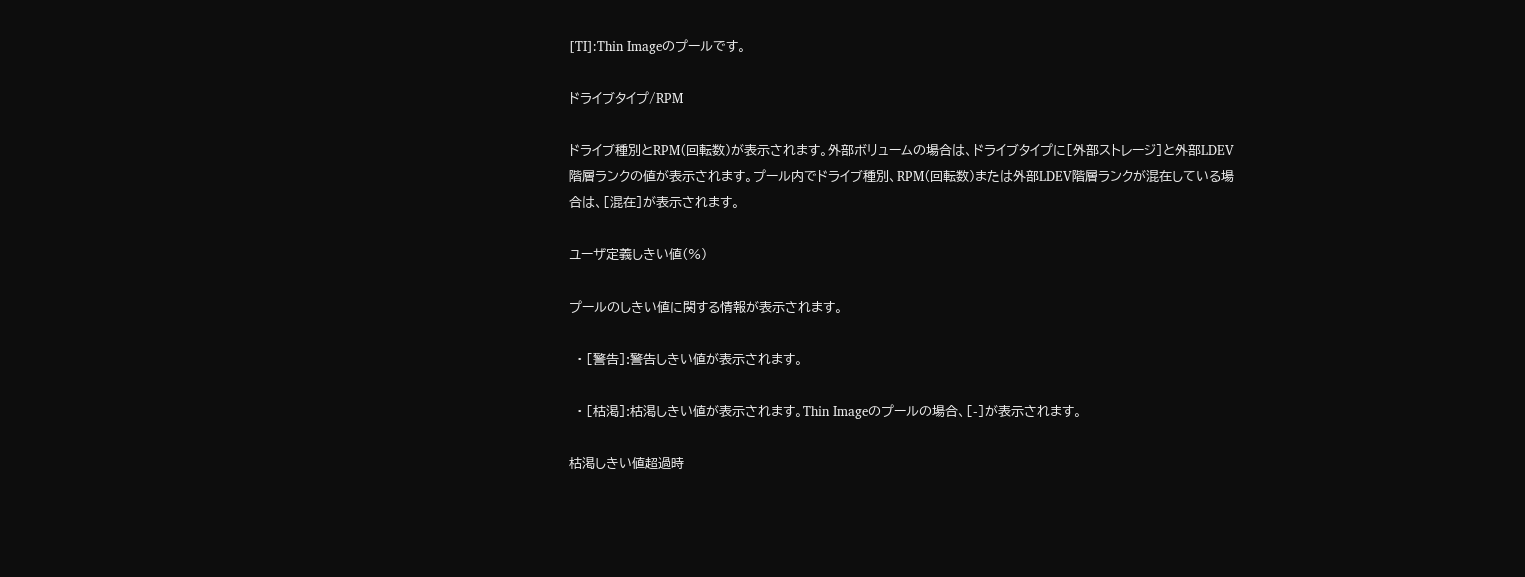[TI]:Thin Imageのプールです。

ドライブタイプ/RPM

ドライブ種別とRPM(回転数)が表示されます。外部ボリュームの場合は、ドライブタイプに[外部ストレージ]と外部LDEV階層ランクの値が表示されます。プール内でドライブ種別、RPM(回転数)または外部LDEV階層ランクが混在している場合は、[混在]が表示されます。

ユーザ定義しきい値(%)

プールのしきい値に関する情報が表示されます。

  • [警告]:警告しきい値が表示されます。

  • [枯渇]:枯渇しきい値が表示されます。Thin Imageのプールの場合、[-]が表示されます。

枯渇しきい値超過時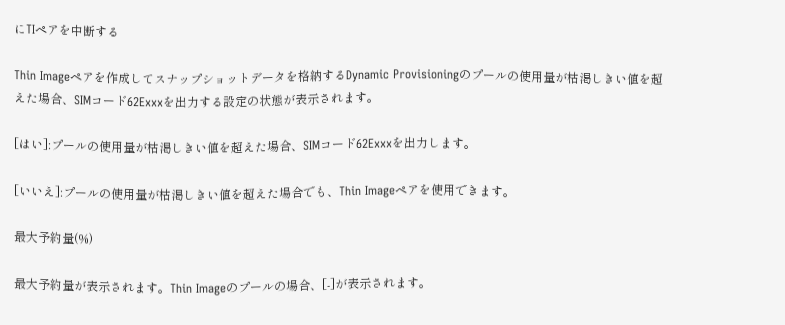にTIペアを中断する

Thin Imageペアを作成してスナップショットデータを格納するDynamic Provisioningのプールの使用量が枯渇しきい値を超えた場合、SIMコード62Exxxを出力する設定の状態が表示されます。

[はい]:プールの使用量が枯渇しきい値を超えた場合、SIMコード62Exxxを出力します。

[いいえ]:プールの使用量が枯渇しきい値を超えた場合でも、Thin Imageペアを使用できます。

最大予約量(%)

最大予約量が表示されます。Thin Imageのプールの場合、[-]が表示されます。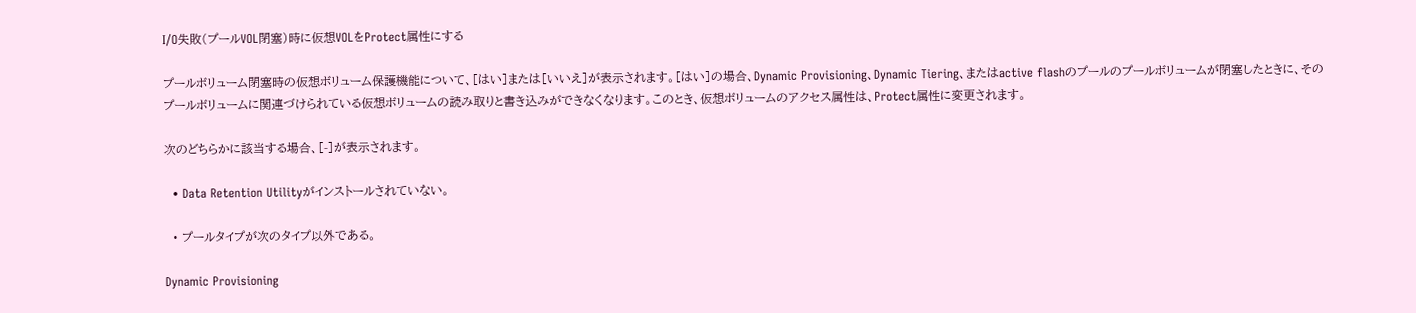I/O失敗(プールVOL閉塞)時に仮想VOLをProtect属性にする

プールボリューム閉塞時の仮想ボリューム保護機能について、[はい]または[いいえ]が表示されます。[はい]の場合、Dynamic Provisioning、Dynamic Tiering、またはactive flashのプールのプールボリュームが閉塞したときに、そのプールボリュームに関連づけられている仮想ボリュームの読み取りと書き込みができなくなります。このとき、仮想ボリュームのアクセス属性は、Protect属性に変更されます。

次のどちらかに該当する場合、[-]が表示されます。

  • Data Retention Utilityがインストールされていない。

  • プールタイプが次のタイプ以外である。

Dynamic Provisioning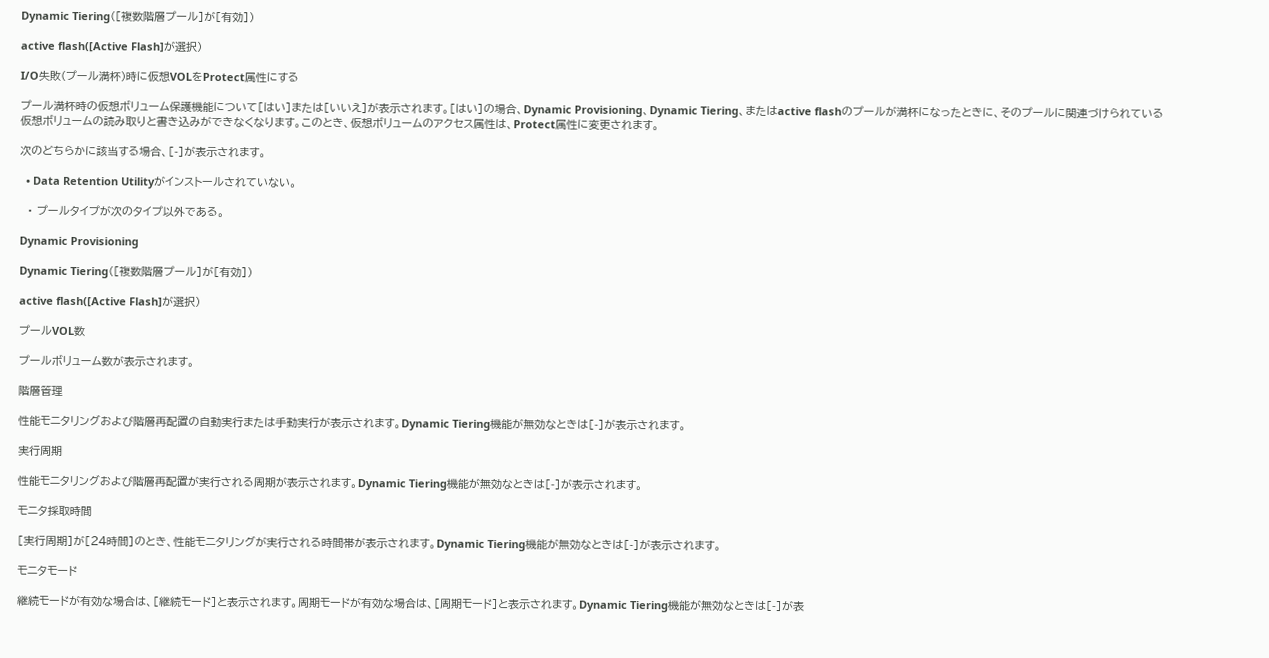Dynamic Tiering([複数階層プール]が[有効])

active flash([Active Flash]が選択)

I/O失敗(プール満杯)時に仮想VOLをProtect属性にする

プール満杯時の仮想ボリューム保護機能について[はい]または[いいえ]が表示されます。[はい]の場合、Dynamic Provisioning、Dynamic Tiering、またはactive flashのプールが満杯になったときに、そのプールに関連づけられている仮想ボリュームの読み取りと書き込みができなくなります。このとき、仮想ボリュームのアクセス属性は、Protect属性に変更されます。

次のどちらかに該当する場合、[-]が表示されます。

  • Data Retention Utilityがインストールされていない。

  • プールタイプが次のタイプ以外である。

Dynamic Provisioning

Dynamic Tiering([複数階層プール]が[有効])

active flash([Active Flash]が選択)

プールVOL数

プールボリューム数が表示されます。

階層管理

性能モニタリングおよび階層再配置の自動実行または手動実行が表示されます。Dynamic Tiering機能が無効なときは[-]が表示されます。

実行周期

性能モニタリングおよび階層再配置が実行される周期が表示されます。Dynamic Tiering機能が無効なときは[-]が表示されます。

モニタ採取時間

[実行周期]が[24時間]のとき、性能モニタリングが実行される時間帯が表示されます。Dynamic Tiering機能が無効なときは[-]が表示されます。

モニタモード

継続モードが有効な場合は、[継続モード]と表示されます。周期モードが有効な場合は、[周期モード]と表示されます。Dynamic Tiering機能が無効なときは[-]が表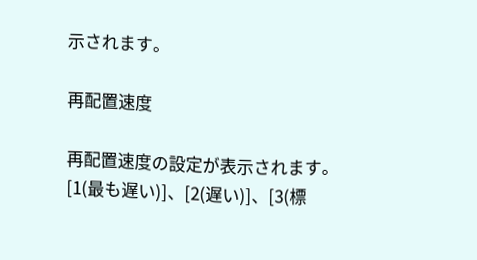示されます。

再配置速度

再配置速度の設定が表示されます。[1(最も遅い)]、[2(遅い)]、[3(標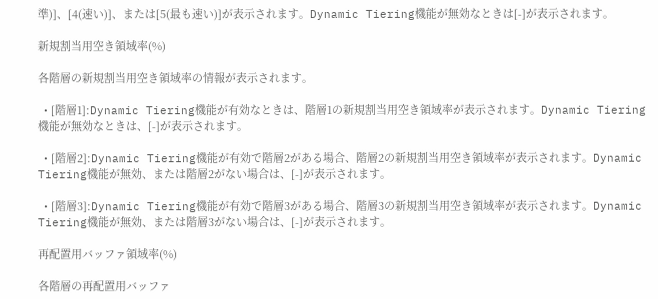準)]、[4(速い)]、または[5(最も速い)]が表示されます。Dynamic Tiering機能が無効なときは[-]が表示されます。

新規割当用空き領域率(%)

各階層の新規割当用空き領域率の情報が表示されます。

  • [階層1]:Dynamic Tiering機能が有効なときは、階層1の新規割当用空き領域率が表示されます。Dynamic Tiering機能が無効なときは、[-]が表示されます。

  • [階層2]:Dynamic Tiering機能が有効で階層2がある場合、階層2の新規割当用空き領域率が表示されます。Dynamic Tiering機能が無効、または階層2がない場合は、[-]が表示されます。

  • [階層3]:Dynamic Tiering機能が有効で階層3がある場合、階層3の新規割当用空き領域率が表示されます。Dynamic Tiering機能が無効、または階層3がない場合は、[-]が表示されます。

再配置用バッファ領域率(%)

各階層の再配置用バッファ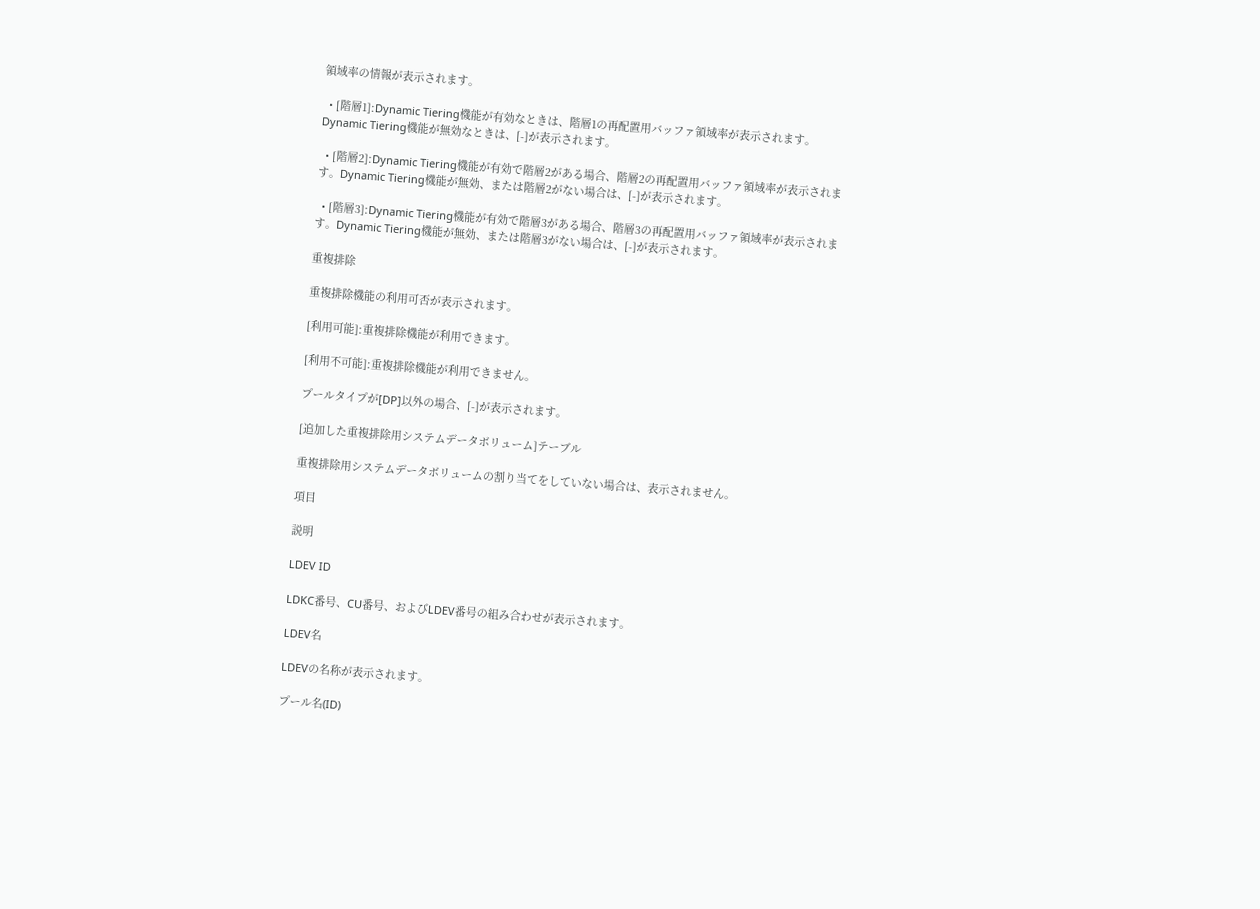領域率の情報が表示されます。

  • [階層1]:Dynamic Tiering機能が有効なときは、階層1の再配置用バッファ領域率が表示されます。Dynamic Tiering機能が無効なときは、[-]が表示されます。

  • [階層2]:Dynamic Tiering機能が有効で階層2がある場合、階層2の再配置用バッファ領域率が表示されます。Dynamic Tiering機能が無効、または階層2がない場合は、[-]が表示されます。

  • [階層3]:Dynamic Tiering機能が有効で階層3がある場合、階層3の再配置用バッファ領域率が表示されます。Dynamic Tiering機能が無効、または階層3がない場合は、[-]が表示されます。

重複排除

重複排除機能の利用可否が表示されます。

[利用可能]:重複排除機能が利用できます。

[利用不可能]:重複排除機能が利用できません。

プールタイプが[DP]以外の場合、[-]が表示されます。

[追加した重複排除用システムデータボリューム]テーブル

重複排除用システムデータボリュームの割り当てをしていない場合は、表示されません。

項目

説明

LDEV ID

LDKC番号、CU番号、およびLDEV番号の組み合わせが表示されます。

LDEV名

LDEVの名称が表示されます。

プール名(ID)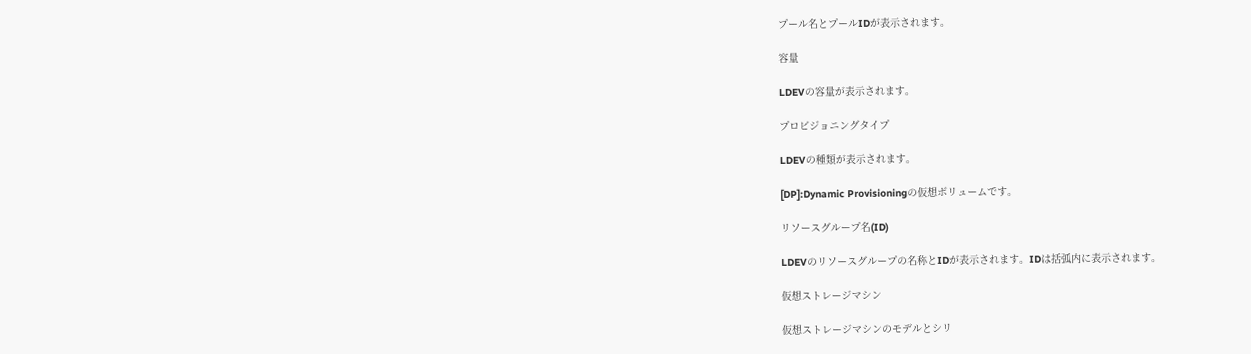プール名とプールIDが表示されます。

容量

LDEVの容量が表示されます。

プロビジョニングタイプ

LDEVの種類が表示されます。

[DP]:Dynamic Provisioningの仮想ボリュームです。

リソースグループ名(ID)

LDEVのリソースグループの名称とIDが表示されます。IDは括弧内に表示されます。

仮想ストレージマシン

仮想ストレージマシンのモデルとシリ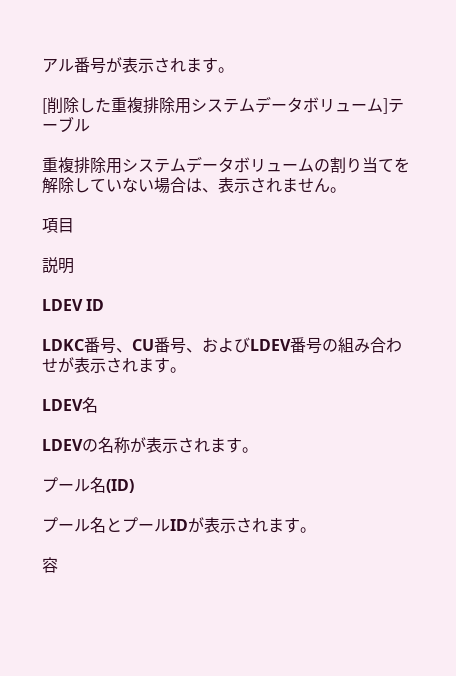アル番号が表示されます。

[削除した重複排除用システムデータボリューム]テーブル

重複排除用システムデータボリュームの割り当てを解除していない場合は、表示されません。

項目

説明

LDEV ID

LDKC番号、CU番号、およびLDEV番号の組み合わせが表示されます。

LDEV名

LDEVの名称が表示されます。

プール名(ID)

プール名とプールIDが表示されます。

容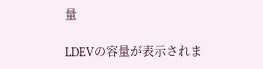量

LDEVの容量が表示されま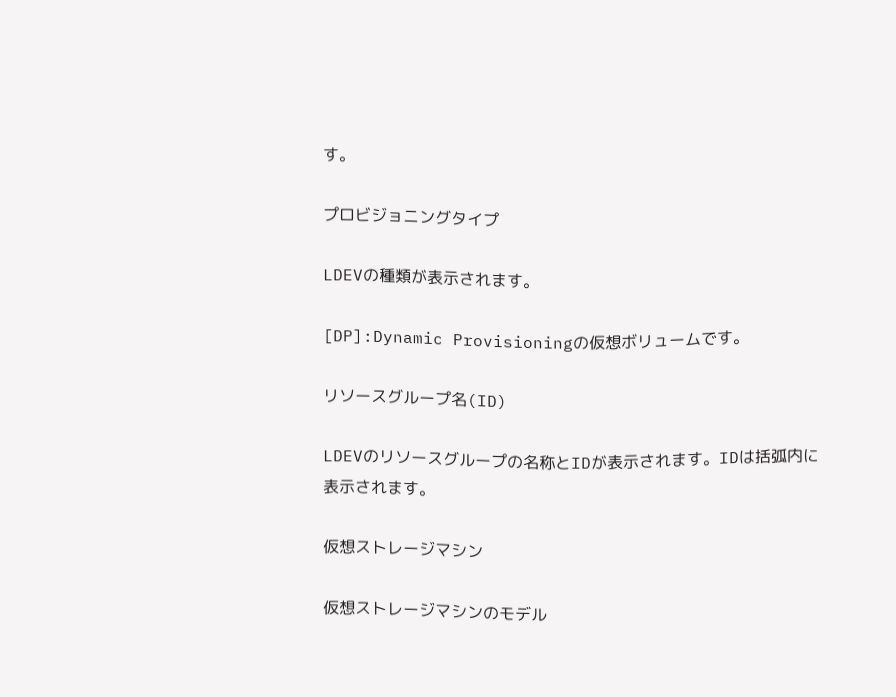す。

プロビジョニングタイプ

LDEVの種類が表示されます。

[DP]:Dynamic Provisioningの仮想ボリュームです。

リソースグループ名(ID)

LDEVのリソースグループの名称とIDが表示されます。IDは括弧内に表示されます。

仮想ストレージマシン

仮想ストレージマシンのモデル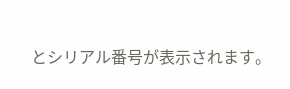とシリアル番号が表示されます。